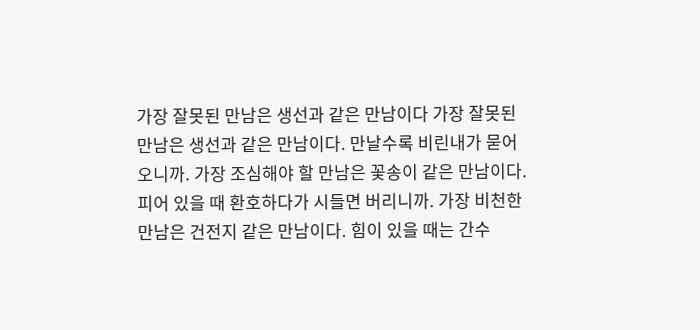가장 잘못된 만남은 생선과 같은 만남이다 가장 잘못된 만남은 생선과 같은 만남이다. 만날수록 비린내가 묻어오니까. 가장 조심해야 할 만남은 꽃송이 같은 만남이다. 피어 있을 때 환호하다가 시들면 버리니까. 가장 비천한 만남은 건전지 같은 만남이다. 힘이 있을 때는 간수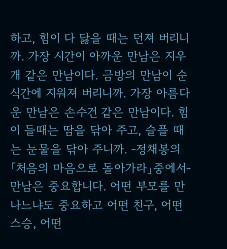하고, 힘이 다 닳을 때는 던져 버리니까. 가장 시간이 아까운 만남은 지우개 같은 만남이다. 금방의 만남이 순식간에 지워져 버리니까. 가장 아름다운 만남은 손수건 같은 만남이다. 힘이 들때는 땀을 닦아 주고, 슬플 때는 눈물을 닦아 주니까. -정채봉의 「처음의 마음으로 돌아가라」중에서- 만남은 중요합니다. 어떤 부모를 만나느냐도 중요하고 어떤 친구, 어떤 스승, 어떤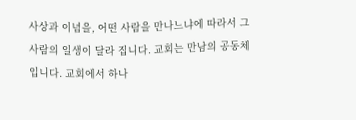사상과 이념을, 어떤 사람을 만나느냐에 따라서 그 사람의 일생이 달라 집니다. 교회는 만남의 공동체입니다. 교회에서 하나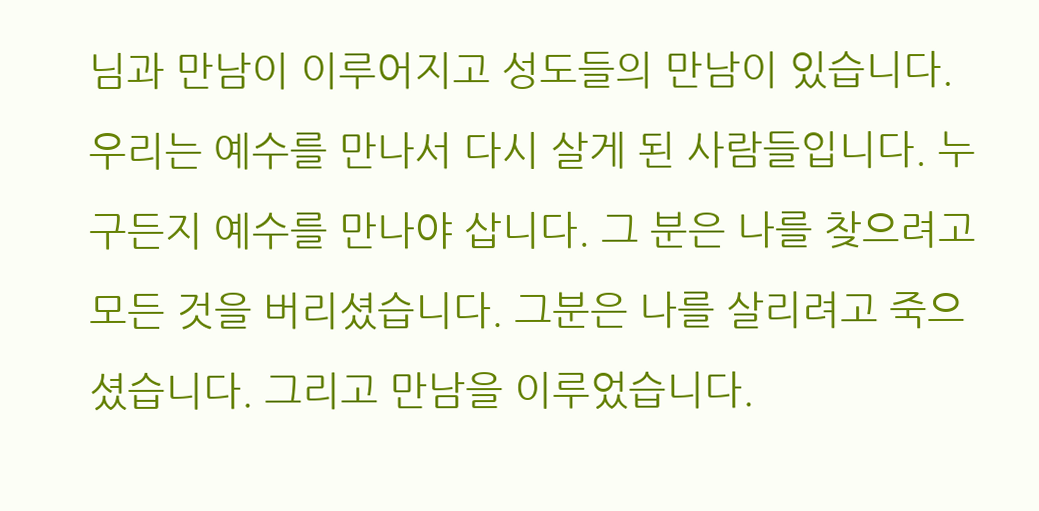님과 만남이 이루어지고 성도들의 만남이 있습니다. 우리는 예수를 만나서 다시 살게 된 사람들입니다. 누구든지 예수를 만나야 삽니다. 그 분은 나를 찾으려고 모든 것을 버리셨습니다. 그분은 나를 살리려고 죽으셨습니다. 그리고 만남을 이루었습니다.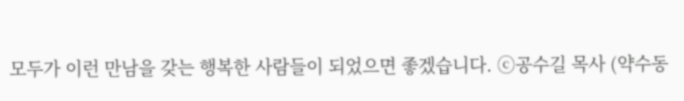모두가 이런 만남을 갖는 행복한 사람들이 되었으면 좋겠습니다. ⓒ공수길 목사 (약수동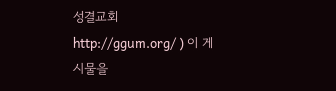성결교회 http://ggum.org/ ) 이 게시물을